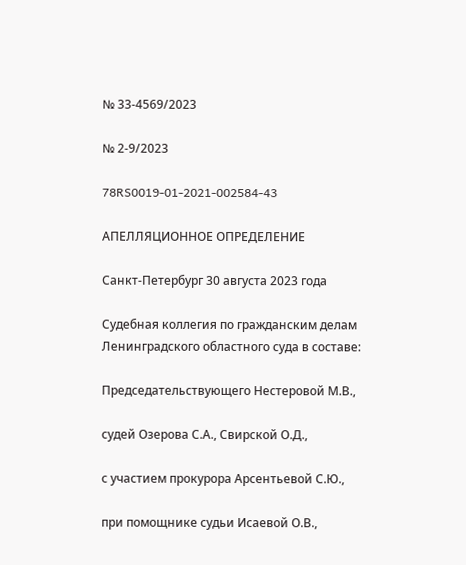№ 33-4569/2023

№ 2-9/2023

78RS0019-01-2021-002584-43

АПЕЛЛЯЦИОННОЕ ОПРЕДЕЛЕНИЕ

Санкт-Петербург 30 августа 2023 года

Судебная коллегия по гражданским делам Ленинградского областного суда в составе:

Председательствующего Нестеровой М.В.,

судей Озерова С.А., Свирской О.Д.,

с участием прокурора Арсентьевой С.Ю.,

при помощнике судьи Исаевой О.В.,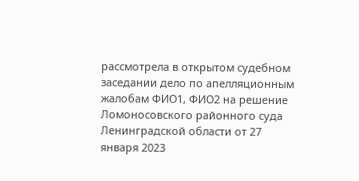рассмотрела в открытом судебном заседании дело по апелляционным жалобам ФИО1, ФИО2 на решение Ломоносовского районного суда Ленинградской области от 27 января 2023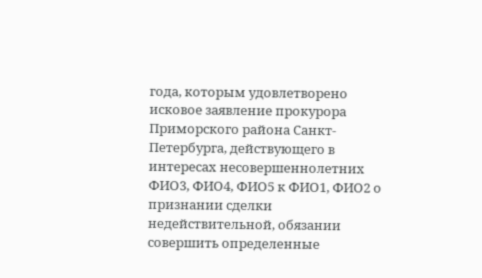года, которым удовлетворено исковое заявление прокурора Приморского района Санкт-Петербурга, действующего в интересах несовершеннолетних ФИО3, ФИО4, ФИО5 к ФИО1, ФИО2 о признании сделки недействительной, обязании совершить определенные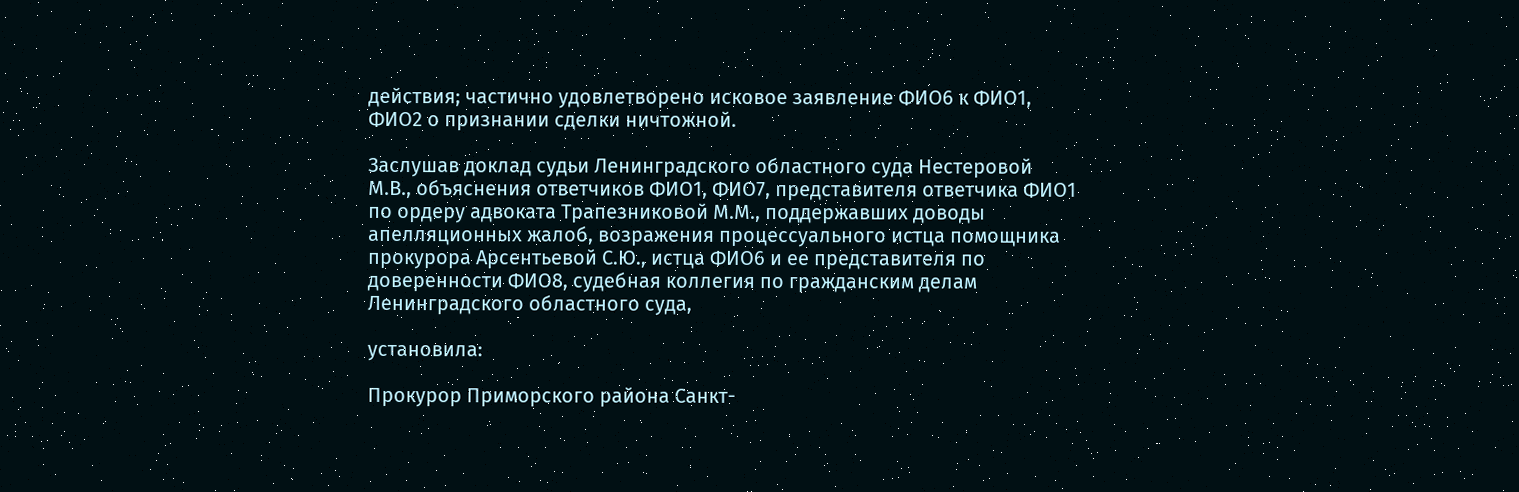действия; частично удовлетворено исковое заявление ФИО6 к ФИО1, ФИО2 о признании сделки ничтожной.

Заслушав доклад судьи Ленинградского областного суда Нестеровой М.В., объяснения ответчиков ФИО1, ФИО7, представителя ответчика ФИО1 по ордеру адвоката Трапезниковой М.М., поддержавших доводы апелляционных жалоб, возражения процессуального истца помощника прокурора Арсентьевой С.Ю., истца ФИО6 и ее представителя по доверенности ФИО8, судебная коллегия по гражданским делам Ленинградского областного суда,

установила:

Прокурор Приморского района Санкт-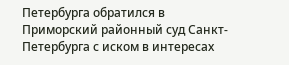Петербурга обратился в Приморский районный суд Санкт-Петербурга с иском в интересах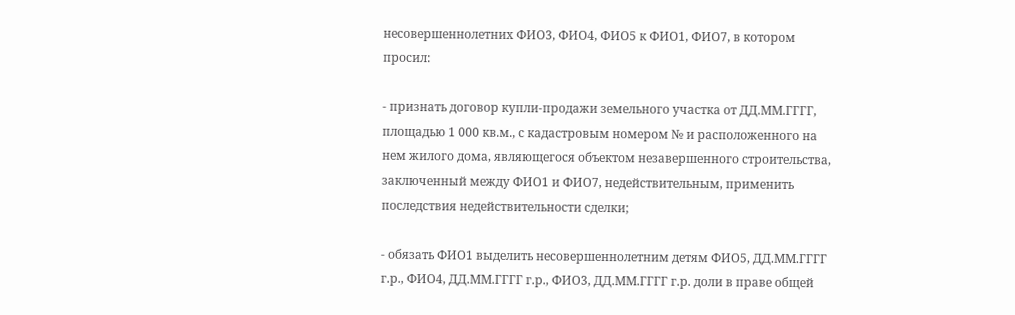несовершеннолетних ФИО3, ФИО4, ФИО5 к ФИО1, ФИО7, в котором просил:

- признать договор купли-продажи земельного участка от ДД.ММ.ГГГГ, площадью 1 000 кв.м., с кадастровым номером № и расположенного на нем жилого дома, являющегося объектом незавершенного строительства, заключенный между ФИО1 и ФИО7, недействительным, применить последствия недействительности сделки;

- обязать ФИО1 выделить несовершеннолетним детям ФИО5, ДД.ММ.ГГГГ г.р., ФИО4, ДД.ММ.ГГГГ г.р., ФИО3, ДД.ММ.ГГГГ г.р. доли в праве общей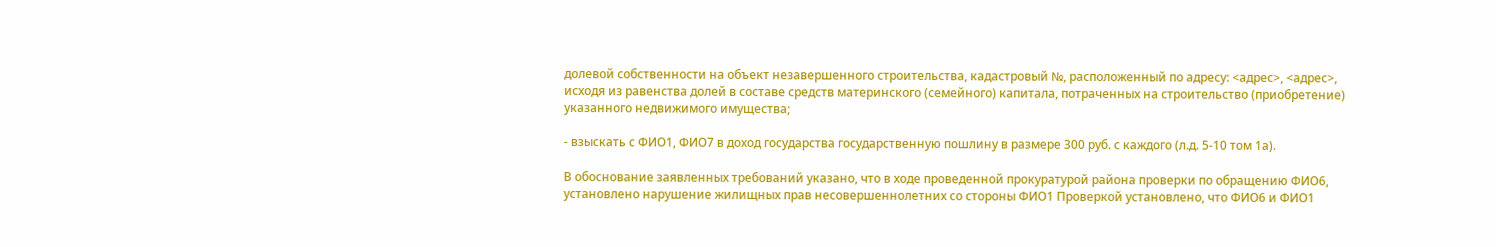долевой собственности на объект незавершенного строительства, кадастровый №, расположенный по адресу: <адрес>, <адрес>, исходя из равенства долей в составе средств материнского (семейного) капитала, потраченных на строительство (приобретение) указанного недвижимого имущества;

- взыскать с ФИО1, ФИО7 в доход государства государственную пошлину в размере 300 руб. с каждого (л.д. 5-10 том 1а).

В обоснование заявленных требований указано, что в ходе проведенной прокуратурой района проверки по обращению ФИО6, установлено нарушение жилищных прав несовершеннолетних со стороны ФИО1 Проверкой установлено, что ФИО6 и ФИО1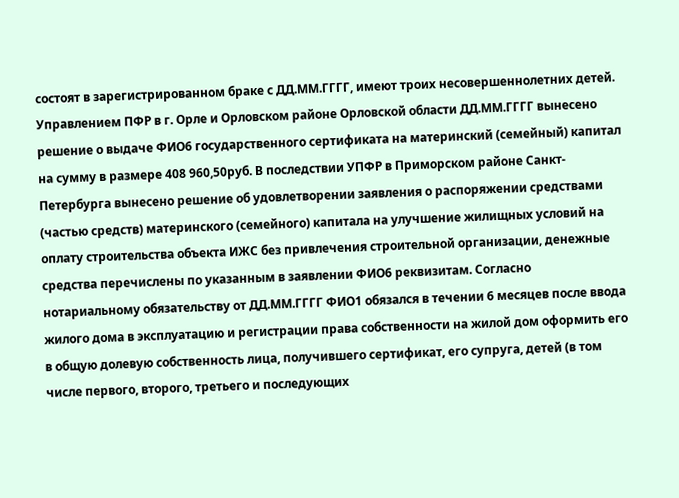состоят в зарегистрированном браке с ДД.ММ.ГГГГ, имеют троих несовершеннолетних детей. Управлением ПФР в г. Орле и Орловском районе Орловской области ДД.ММ.ГГГГ вынесено решение о выдаче ФИО6 государственного сертификата на материнский (семейный) капитал на сумму в размере 408 960,50руб. В последствии УПФР в Приморском районе Санкт-Петербурга вынесено решение об удовлетворении заявления о распоряжении средствами (частью средств) материнского (семейного) капитала на улучшение жилищных условий на оплату строительства объекта ИЖС без привлечения строительной организации, денежные средства перечислены по указанным в заявлении ФИО6 реквизитам. Согласно нотариальному обязательству от ДД.ММ.ГГГГ ФИО1 обязался в течении 6 месяцев после ввода жилого дома в эксплуатацию и регистрации права собственности на жилой дом оформить его в общую долевую собственность лица, получившего сертификат, его супруга, детей (в том числе первого, второго, третьего и последующих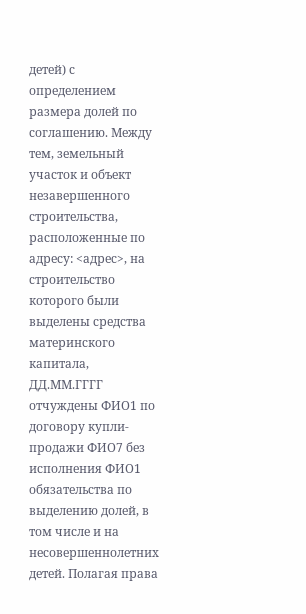детей) с определением размера долей по соглашению. Между тем, земельный участок и объект незавершенного строительства, расположенные по адресу: <адрес>, на строительство которого были выделены средства материнского капитала, ДД.ММ.ГГГГ отчуждены ФИО1 по договору купли-продажи ФИО7 без исполнения ФИО1 обязательства по выделению долей, в том числе и на несовершеннолетних детей. Полагая права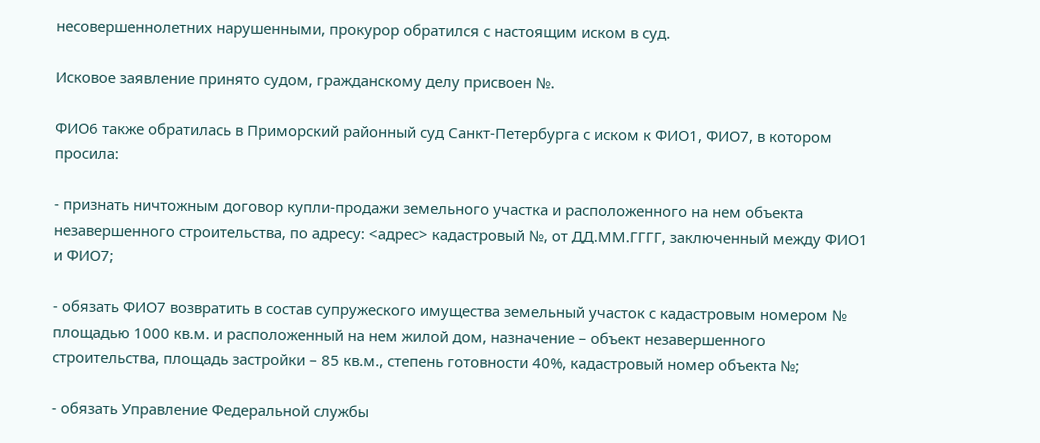несовершеннолетних нарушенными, прокурор обратился с настоящим иском в суд.

Исковое заявление принято судом, гражданскому делу присвоен №.

ФИО6 также обратилась в Приморский районный суд Санкт-Петербурга с иском к ФИО1, ФИО7, в котором просила:

- признать ничтожным договор купли-продажи земельного участка и расположенного на нем объекта незавершенного строительства, по адресу: <адрес> кадастровый №, от ДД.ММ.ГГГГ, заключенный между ФИО1 и ФИО7;

- обязать ФИО7 возвратить в состав супружеского имущества земельный участок с кадастровым номером № площадью 1000 кв.м. и расположенный на нем жилой дом, назначение – объект незавершенного строительства, площадь застройки – 85 кв.м., степень готовности 40%, кадастровый номер объекта №;

- обязать Управление Федеральной службы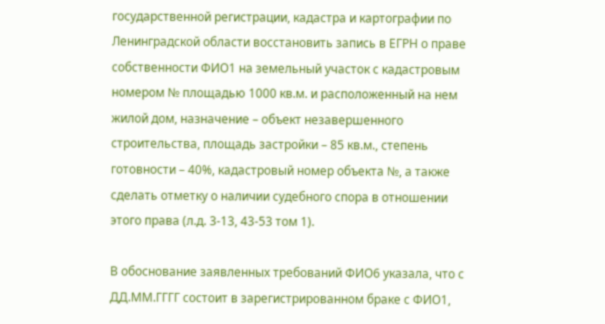государственной регистрации, кадастра и картографии по Ленинградской области восстановить запись в ЕГРН о праве собственности ФИО1 на земельный участок с кадастровым номером № площадью 1000 кв.м. и расположенный на нем жилой дом, назначение – объект незавершенного строительства, площадь застройки – 85 кв.м., степень готовности – 40%, кадастровый номер объекта №, а также сделать отметку о наличии судебного спора в отношении этого права (л.д. 3-13, 43-53 том 1).

В обоснование заявленных требований ФИО6 указала, что с ДД.ММ.ГГГГ состоит в зарегистрированном браке с ФИО1,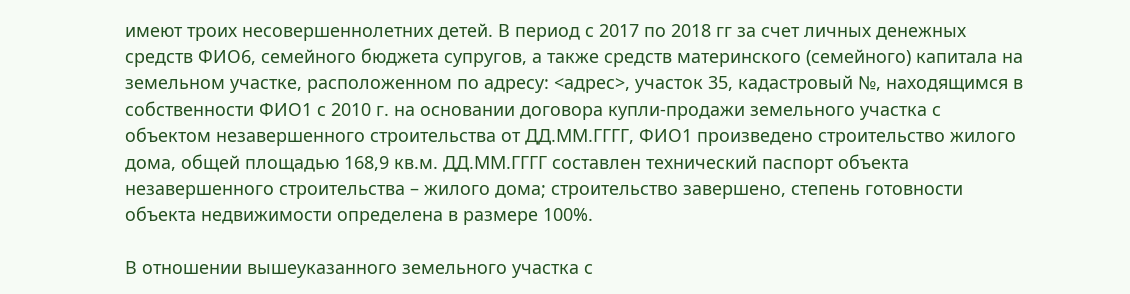имеют троих несовершеннолетних детей. В период с 2017 по 2018 гг за счет личных денежных средств ФИО6, семейного бюджета супругов, а также средств материнского (семейного) капитала на земельном участке, расположенном по адресу: <адрес>, участок 35, кадастровый №, находящимся в собственности ФИО1 с 2010 г. на основании договора купли-продажи земельного участка с объектом незавершенного строительства от ДД.ММ.ГГГГ, ФИО1 произведено строительство жилого дома, общей площадью 168,9 кв.м. ДД.ММ.ГГГГ составлен технический паспорт объекта незавершенного строительства – жилого дома; строительство завершено, степень готовности объекта недвижимости определена в размере 100%.

В отношении вышеуказанного земельного участка с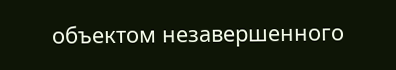объектом незавершенного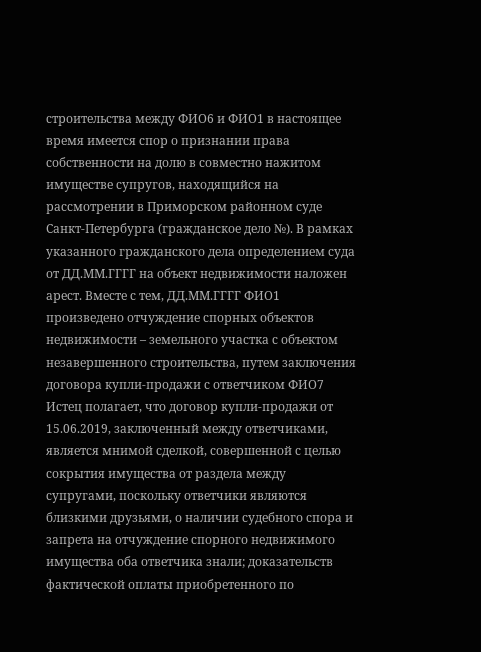строительства между ФИО6 и ФИО1 в настоящее время имеется спор о признании права собственности на долю в совместно нажитом имуществе супругов, находящийся на рассмотрении в Приморском районном суде Санкт-Петербурга (гражданское дело №). В рамках указанного гражданского дела определением суда от ДД.ММ.ГГГГ на объект недвижимости наложен арест. Вместе с тем, ДД.ММ.ГГГГ ФИО1 произведено отчуждение спорных объектов недвижимости – земельного участка с объектом незавершенного строительства, путем заключения договора купли-продажи с ответчиком ФИО7 Истец полагает, что договор купли-продажи от 15.06.2019, заключенный между ответчиками, является мнимой сделкой, совершенной с целью сокрытия имущества от раздела между супругами, поскольку ответчики являются близкими друзьями, о наличии судебного спора и запрета на отчуждение спорного недвижимого имущества оба ответчика знали; доказательств фактической оплаты приобретенного по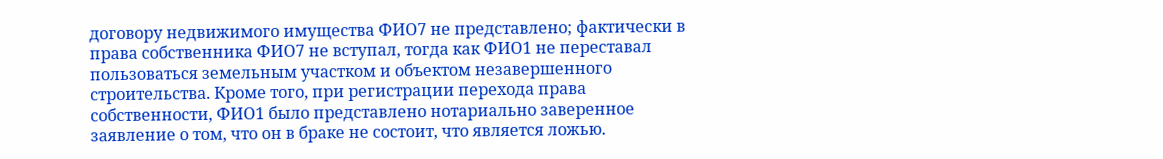договору недвижимого имущества ФИО7 не представлено; фактически в права собственника ФИО7 не вступал, тогда как ФИО1 не переставал пользоваться земельным участком и объектом незавершенного строительства. Кроме того, при регистрации перехода права собственности, ФИО1 было представлено нотариально заверенное заявление о том, что он в браке не состоит, что является ложью.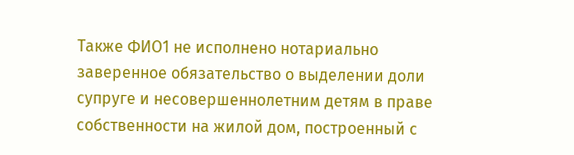Также ФИО1 не исполнено нотариально заверенное обязательство о выделении доли супруге и несовершеннолетним детям в праве собственности на жилой дом, построенный с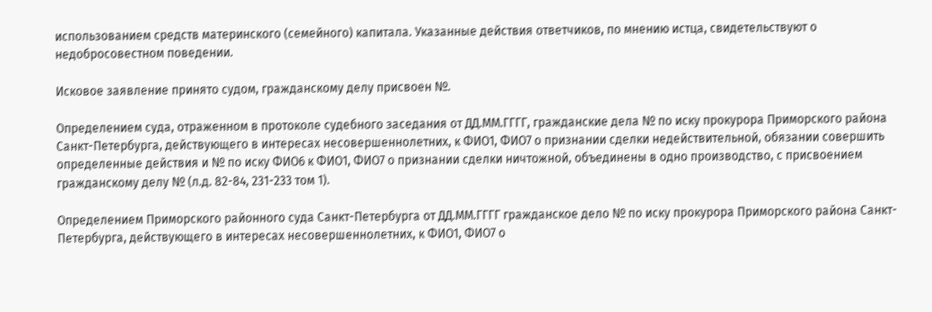использованием средств материнского (семейного) капитала. Указанные действия ответчиков, по мнению истца, свидетельствуют о недобросовестном поведении.

Исковое заявление принято судом, гражданскому делу присвоен №.

Определением суда, отраженном в протоколе судебного заседания от ДД.ММ.ГГГГ, гражданские дела № по иску прокурора Приморского района Санкт-Петербурга, действующего в интересах несовершеннолетних, к ФИО1, ФИО7 о признании сделки недействительной, обязании совершить определенные действия и № по иску ФИО6 к ФИО1, ФИО7 о признании сделки ничтожной, объединены в одно производство, с присвоением гражданскому делу № (л.д. 82-84, 231-233 том 1).

Определением Приморского районного суда Санкт-Петербурга от ДД.ММ.ГГГГ гражданское дело № по иску прокурора Приморского района Санкт-Петербурга, действующего в интересах несовершеннолетних, к ФИО1, ФИО7 о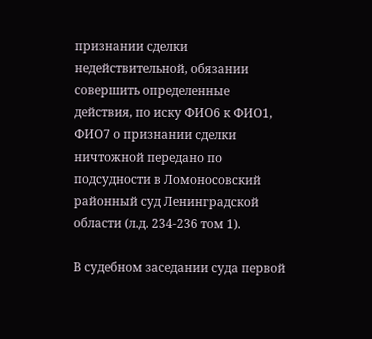признании сделки недействительной, обязании совершить определенные действия, по иску ФИО6 к ФИО1, ФИО7 о признании сделки ничтожной передано по подсудности в Ломоносовский районный суд Ленинградской области (л.д. 234-236 том 1).

В судебном заседании суда первой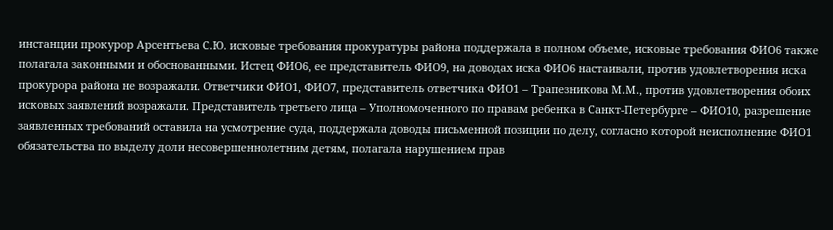инстанции прокурор Арсентьева С.Ю. исковые требования прокуратуры района поддержала в полном объеме, исковые требования ФИО6 также полагала законными и обоснованными. Истец ФИО6, ее представитель ФИО9, на доводах иска ФИО6 настаивали, против удовлетворения иска прокурора района не возражали. Ответчики ФИО1, ФИО7, представитель ответчика ФИО1 – Трапезникова М.М., против удовлетворения обоих исковых заявлений возражали. Представитель третьего лица – Уполномоченного по правам ребенка в Санкт-Петербурге – ФИО10, разрешение заявленных требований оставила на усмотрение суда, поддержала доводы письменной позиции по делу, согласно которой неисполнение ФИО1 обязательства по выделу доли несовершеннолетним детям, полагала нарушением прав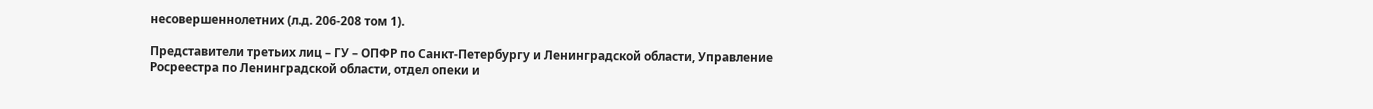несовершеннолетних (л.д. 206-208 том 1).

Представители третьих лиц – ГУ – ОПФР по Санкт-Петербургу и Ленинградской области, Управление Росреестра по Ленинградской области, отдел опеки и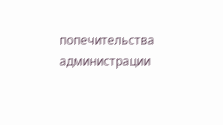попечительства администрации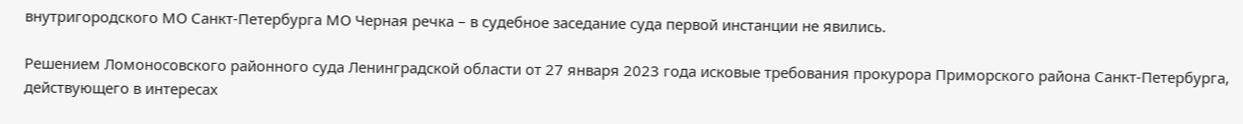внутригородского МО Санкт-Петербурга МО Черная речка – в судебное заседание суда первой инстанции не явились.

Решением Ломоносовского районного суда Ленинградской области от 27 января 2023 года исковые требования прокурора Приморского района Санкт-Петербурга, действующего в интересах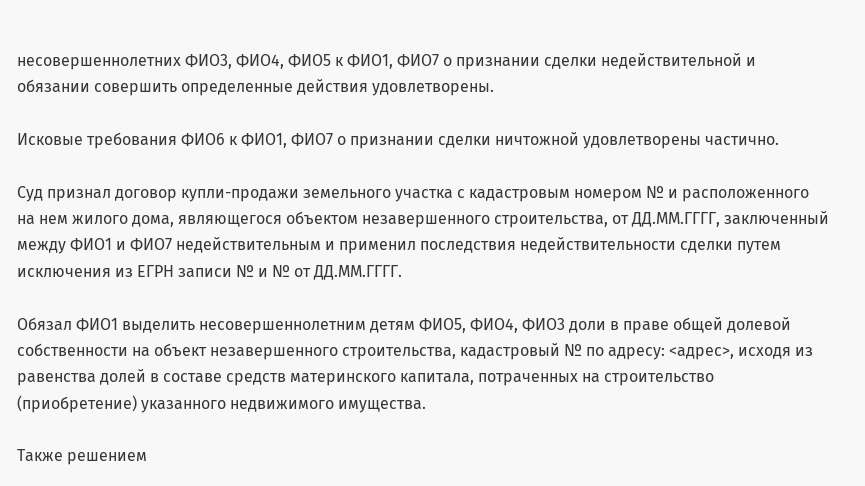несовершеннолетних ФИО3, ФИО4, ФИО5 к ФИО1, ФИО7 о признании сделки недействительной и обязании совершить определенные действия удовлетворены.

Исковые требования ФИО6 к ФИО1, ФИО7 о признании сделки ничтожной удовлетворены частично.

Суд признал договор купли-продажи земельного участка с кадастровым номером № и расположенного на нем жилого дома, являющегося объектом незавершенного строительства, от ДД.ММ.ГГГГ, заключенный между ФИО1 и ФИО7 недействительным и применил последствия недействительности сделки путем исключения из ЕГРН записи № и № от ДД.ММ.ГГГГ.

Обязал ФИО1 выделить несовершеннолетним детям ФИО5, ФИО4, ФИО3 доли в праве общей долевой собственности на объект незавершенного строительства, кадастровый № по адресу: <адрес>, исходя из равенства долей в составе средств материнского капитала, потраченных на строительство (приобретение) указанного недвижимого имущества.

Также решением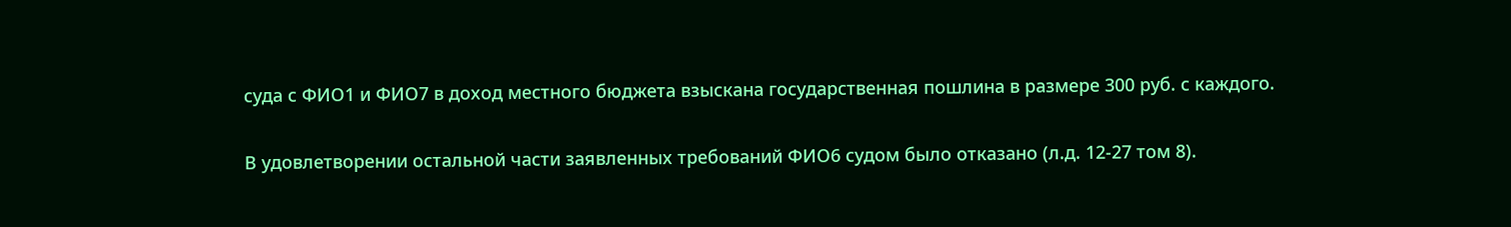суда с ФИО1 и ФИО7 в доход местного бюджета взыскана государственная пошлина в размере 300 руб. с каждого.

В удовлетворении остальной части заявленных требований ФИО6 судом было отказано (л.д. 12-27 том 8).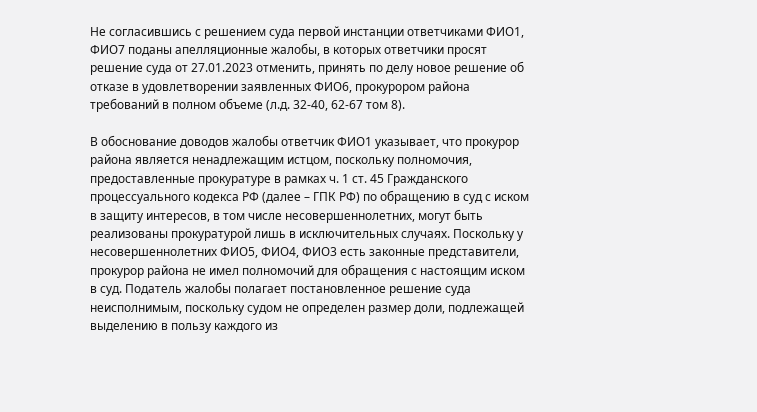Не согласившись с решением суда первой инстанции ответчиками ФИО1, ФИО7 поданы апелляционные жалобы, в которых ответчики просят решение суда от 27.01.2023 отменить, принять по делу новое решение об отказе в удовлетворении заявленных ФИО6, прокурором района требований в полном объеме (л.д. 32-40, 62-67 том 8).

В обоснование доводов жалобы ответчик ФИО1 указывает, что прокурор района является ненадлежащим истцом, поскольку полномочия, предоставленные прокуратуре в рамках ч. 1 ст. 45 Гражданского процессуального кодекса РФ (далее – ГПК РФ) по обращению в суд с иском в защиту интересов, в том числе несовершеннолетних, могут быть реализованы прокуратурой лишь в исключительных случаях. Поскольку у несовершеннолетних ФИО5, ФИО4, ФИО3 есть законные представители, прокурор района не имел полномочий для обращения с настоящим иском в суд. Податель жалобы полагает постановленное решение суда неисполнимым, поскольку судом не определен размер доли, подлежащей выделению в пользу каждого из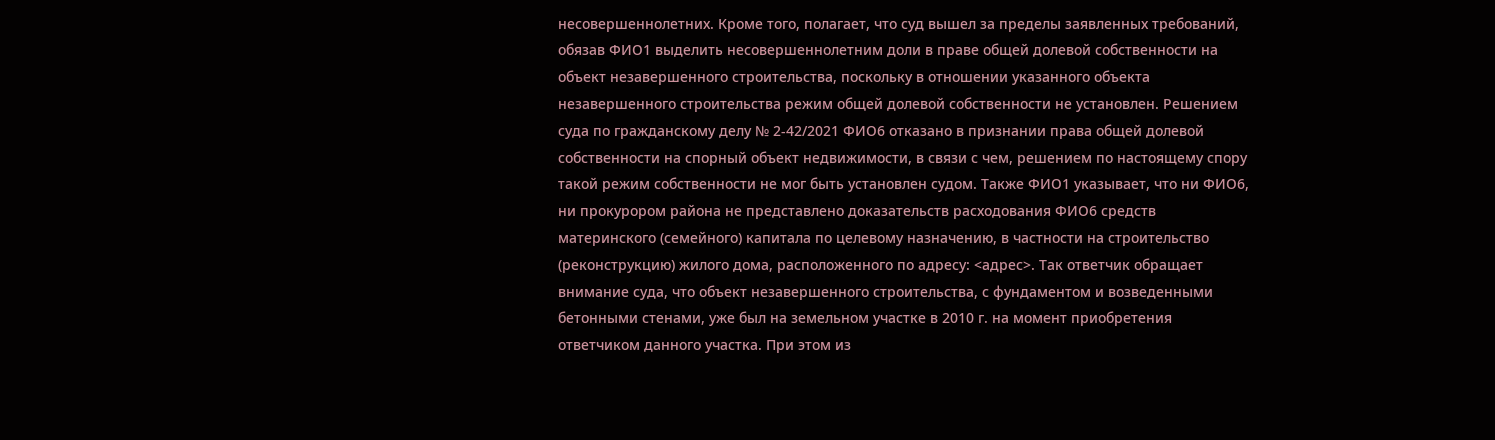несовершеннолетних. Кроме того, полагает, что суд вышел за пределы заявленных требований, обязав ФИО1 выделить несовершеннолетним доли в праве общей долевой собственности на объект незавершенного строительства, поскольку в отношении указанного объекта незавершенного строительства режим общей долевой собственности не установлен. Решением суда по гражданскому делу № 2-42/2021 ФИО6 отказано в признании права общей долевой собственности на спорный объект недвижимости, в связи с чем, решением по настоящему спору такой режим собственности не мог быть установлен судом. Также ФИО1 указывает, что ни ФИО6, ни прокурором района не представлено доказательств расходования ФИО6 средств материнского (семейного) капитала по целевому назначению, в частности на строительство (реконструкцию) жилого дома, расположенного по адресу: <адрес>. Так ответчик обращает внимание суда, что объект незавершенного строительства, с фундаментом и возведенными бетонными стенами, уже был на земельном участке в 2010 г. на момент приобретения ответчиком данного участка. При этом из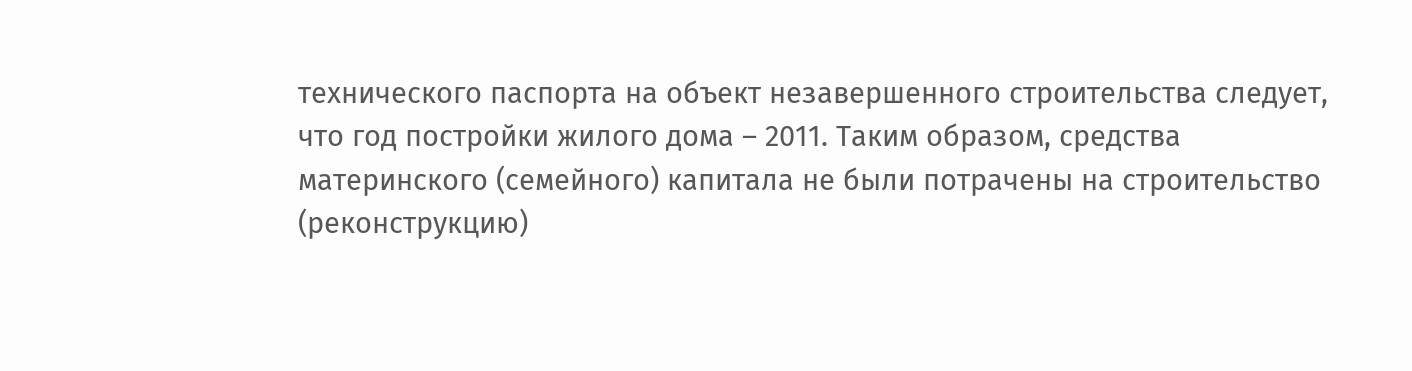технического паспорта на объект незавершенного строительства следует, что год постройки жилого дома – 2011. Таким образом, средства материнского (семейного) капитала не были потрачены на строительство (реконструкцию)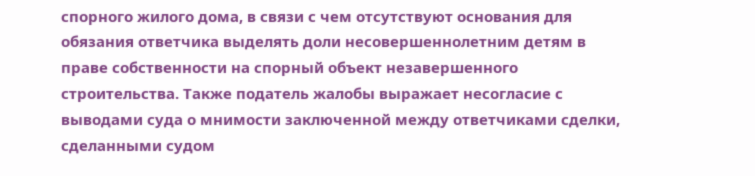спорного жилого дома, в связи с чем отсутствуют основания для обязания ответчика выделять доли несовершеннолетним детям в праве собственности на спорный объект незавершенного строительства. Также податель жалобы выражает несогласие с выводами суда о мнимости заключенной между ответчиками сделки, сделанными судом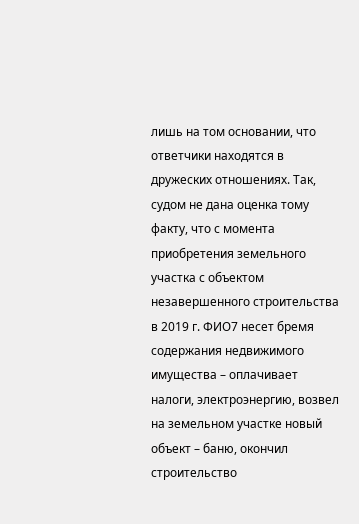лишь на том основании, что ответчики находятся в дружеских отношениях. Так, судом не дана оценка тому факту, что с момента приобретения земельного участка с объектом незавершенного строительства в 2019 г. ФИО7 несет бремя содержания недвижимого имущества – оплачивает налоги, электроэнергию, возвел на земельном участке новый объект – баню, окончил строительство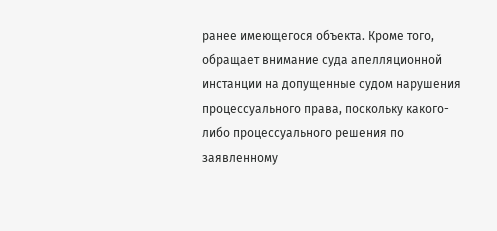ранее имеющегося объекта. Кроме того, обращает внимание суда апелляционной инстанции на допущенные судом нарушения процессуального права, поскольку какого-либо процессуального решения по заявленному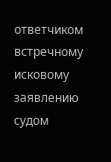ответчиком встречному исковому заявлению судом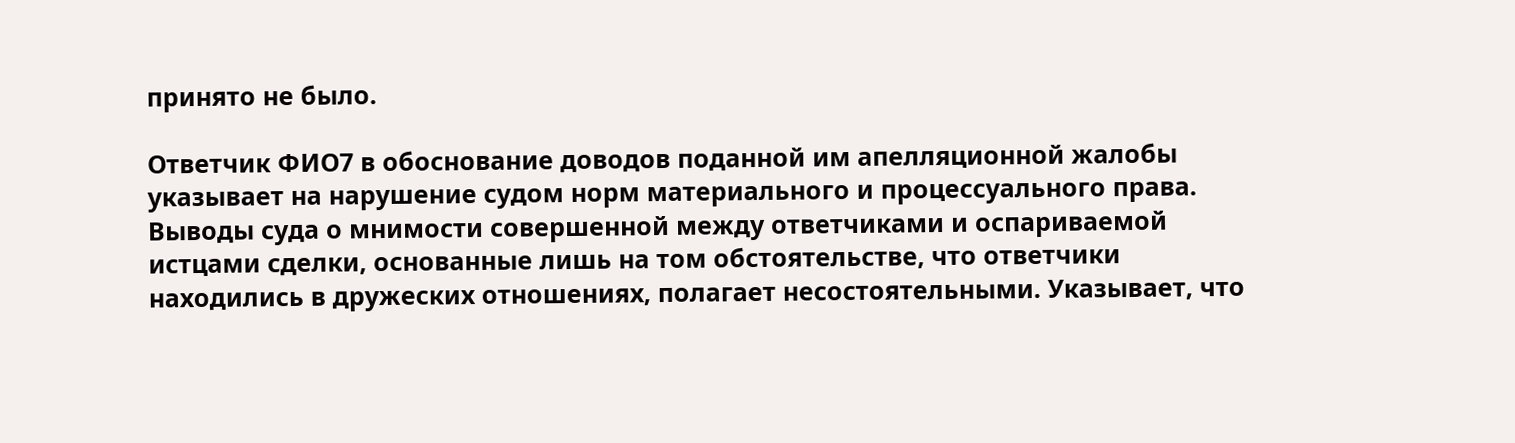принято не было.

Ответчик ФИО7 в обоснование доводов поданной им апелляционной жалобы указывает на нарушение судом норм материального и процессуального права. Выводы суда о мнимости совершенной между ответчиками и оспариваемой истцами сделки, основанные лишь на том обстоятельстве, что ответчики находились в дружеских отношениях, полагает несостоятельными. Указывает, что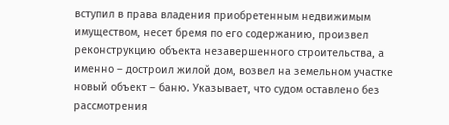вступил в права владения приобретенным недвижимым имуществом, несет бремя по его содержанию, произвел реконструкцию объекта незавершенного строительства, а именно – достроил жилой дом, возвел на земельном участке новый объект – баню. Указывает, что судом оставлено без рассмотрения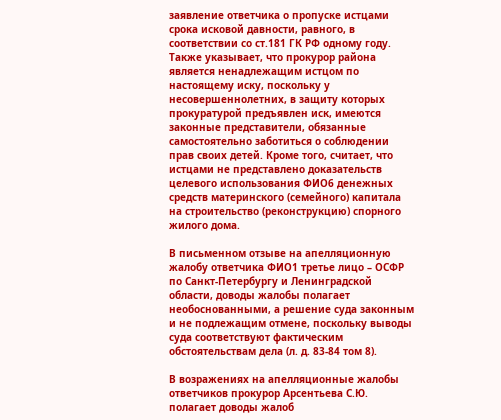заявление ответчика о пропуске истцами срока исковой давности, равного, в соответствии со ст.181 ГК РФ одному году. Также указывает, что прокурор района является ненадлежащим истцом по настоящему иску, поскольку у несовершеннолетних, в защиту которых прокуратурой предъявлен иск, имеются законные представители, обязанные самостоятельно заботиться о соблюдении прав своих детей. Кроме того, считает, что истцами не представлено доказательств целевого использования ФИО6 денежных средств материнского (семейного) капитала на строительство (реконструкцию) спорного жилого дома.

В письменном отзыве на апелляционную жалобу ответчика ФИО1 третье лицо – ОСФР по Санкт-Петербургу и Ленинградской области, доводы жалобы полагает необоснованными, а решение суда законным и не подлежащим отмене, поскольку выводы суда соответствуют фактическим обстоятельствам дела (л. д. 83-84 том 8).

В возражениях на апелляционные жалобы ответчиков прокурор Арсентьева С.Ю. полагает доводы жалоб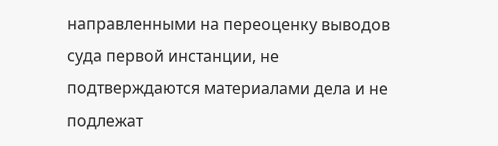направленными на переоценку выводов суда первой инстанции, не подтверждаются материалами дела и не подлежат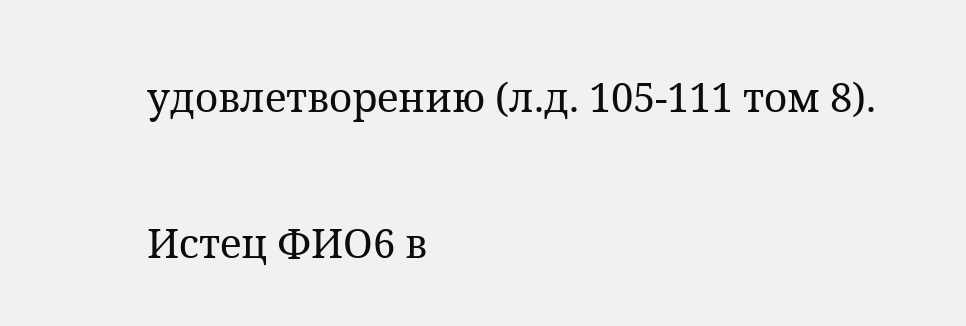удовлетворению (л.д. 105-111 том 8).

Истец ФИО6 в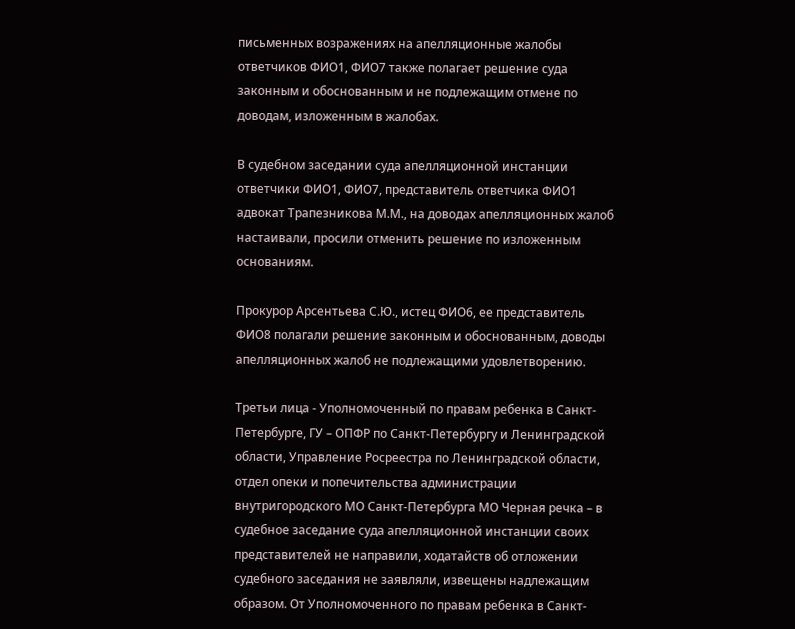письменных возражениях на апелляционные жалобы ответчиков ФИО1, ФИО7 также полагает решение суда законным и обоснованным и не подлежащим отмене по доводам, изложенным в жалобах.

В судебном заседании суда апелляционной инстанции ответчики ФИО1, ФИО7, представитель ответчика ФИО1 адвокат Трапезникова М.М., на доводах апелляционных жалоб настаивали, просили отменить решение по изложенным основаниям.

Прокурор Арсентьева С.Ю., истец ФИО6, ее представитель ФИО8 полагали решение законным и обоснованным, доводы апелляционных жалоб не подлежащими удовлетворению.

Третьи лица - Уполномоченный по правам ребенка в Санкт-Петербурге, ГУ – ОПФР по Санкт-Петербургу и Ленинградской области, Управление Росреестра по Ленинградской области, отдел опеки и попечительства администрации внутригородского МО Санкт-Петербурга МО Черная речка – в судебное заседание суда апелляционной инстанции своих представителей не направили, ходатайств об отложении судебного заседания не заявляли, извещены надлежащим образом. От Уполномоченного по правам ребенка в Санкт-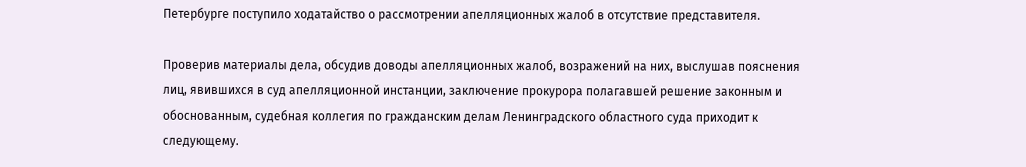Петербурге поступило ходатайство о рассмотрении апелляционных жалоб в отсутствие представителя.

Проверив материалы дела, обсудив доводы апелляционных жалоб, возражений на них, выслушав пояснения лиц, явившихся в суд апелляционной инстанции, заключение прокурора полагавшей решение законным и обоснованным, судебная коллегия по гражданским делам Ленинградского областного суда приходит к следующему.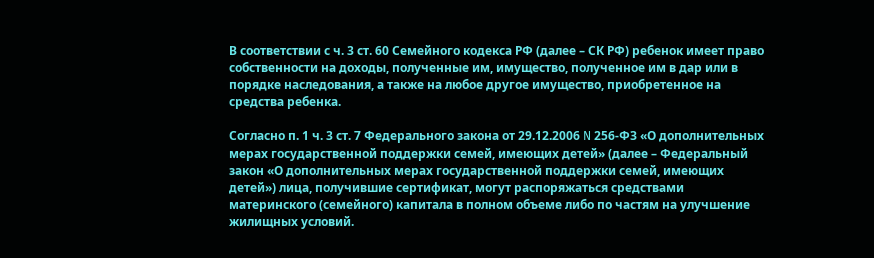В соответствии с ч. 3 ст. 60 Семейного кодекса РФ (далее – СК РФ) ребенок имеет право собственности на доходы, полученные им, имущество, полученное им в дар или в порядке наследования, а также на любое другое имущество, приобретенное на средства ребенка.

Согласно п. 1 ч. 3 ст. 7 Федерального закона от 29.12.2006 N 256-ФЗ «О дополнительных мерах государственной поддержки семей, имеющих детей» (далее – Федеральный закон «О дополнительных мерах государственной поддержки семей, имеющих детей») лица, получившие сертификат, могут распоряжаться средствами материнского (семейного) капитала в полном объеме либо по частям на улучшение жилищных условий.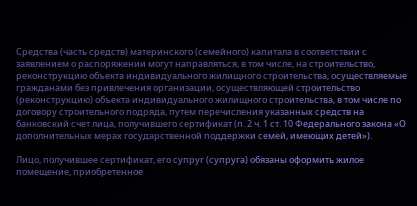Средства (часть средств) материнского (семейного) капитала в соответствии с заявлением о распоряжении могут направляться, в том числе, на строительство, реконструкцию объекта индивидуального жилищного строительства, осуществляемые гражданами без привлечения организации, осуществляющей строительство (реконструкцию) объекта индивидуального жилищного строительства, в том числе по договору строительного подряда, путем перечисления указанных средств на банковский счет лица, получившего сертификат (п. 2 ч. 1 ст. 10 Федерального закона «О дополнительных мерах государственной поддержки семей, имеющих детей»).

Лицо, получившее сертификат, его супруг (супруга) обязаны оформить жилое помещение, приобретенное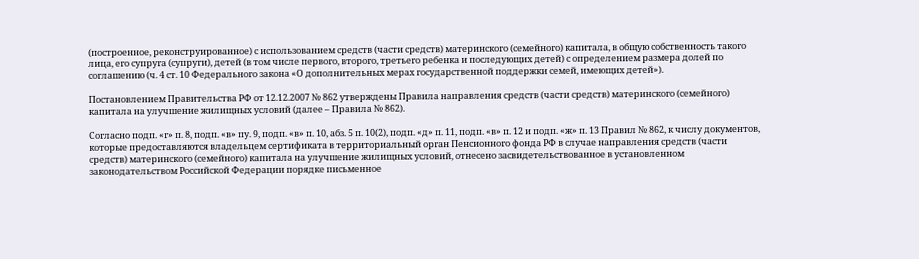(построенное, реконструированное) с использованием средств (части средств) материнского (семейного) капитала, в общую собственность такого лица, его супруга (супруги), детей (в том числе первого, второго, третьего ребенка и последующих детей) с определением размера долей по соглашению (ч. 4 ст. 10 Федерального закона «О дополнительных мерах государственной поддержки семей, имеющих детей»).

Постановлением Правительства РФ от 12.12.2007 № 862 утверждены Правила направления средств (части средств) материнского (семейного) капитала на улучшение жилищных условий (далее – Правила № 862).

Согласно подп. «г» п. 8, подп. «в» пу. 9, подп. «в» п. 10, абз. 5 п. 10(2), подп. «д» п. 11, подп. «в» п. 12 и подп. «ж» п. 13 Правил № 862, к числу документов, которые предоставляются владельцем сертификата в территориальный орган Пенсионного фонда РФ в случае направления средств (части средств) материнского (семейного) капитала на улучшение жилищных условий, отнесено засвидетельствованное в установленном законодательством Российской Федерации порядке письменное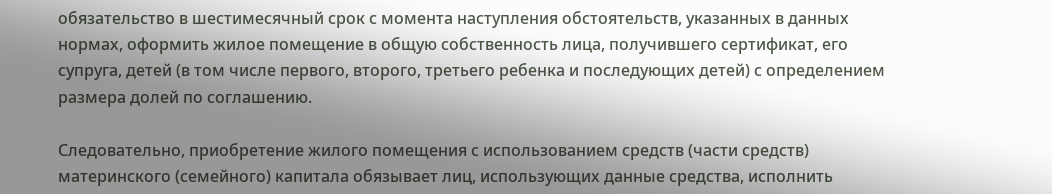обязательство в шестимесячный срок с момента наступления обстоятельств, указанных в данных нормах, оформить жилое помещение в общую собственность лица, получившего сертификат, его супруга, детей (в том числе первого, второго, третьего ребенка и последующих детей) с определением размера долей по соглашению.

Следовательно, приобретение жилого помещения с использованием средств (части средств) материнского (семейного) капитала обязывает лиц, использующих данные средства, исполнить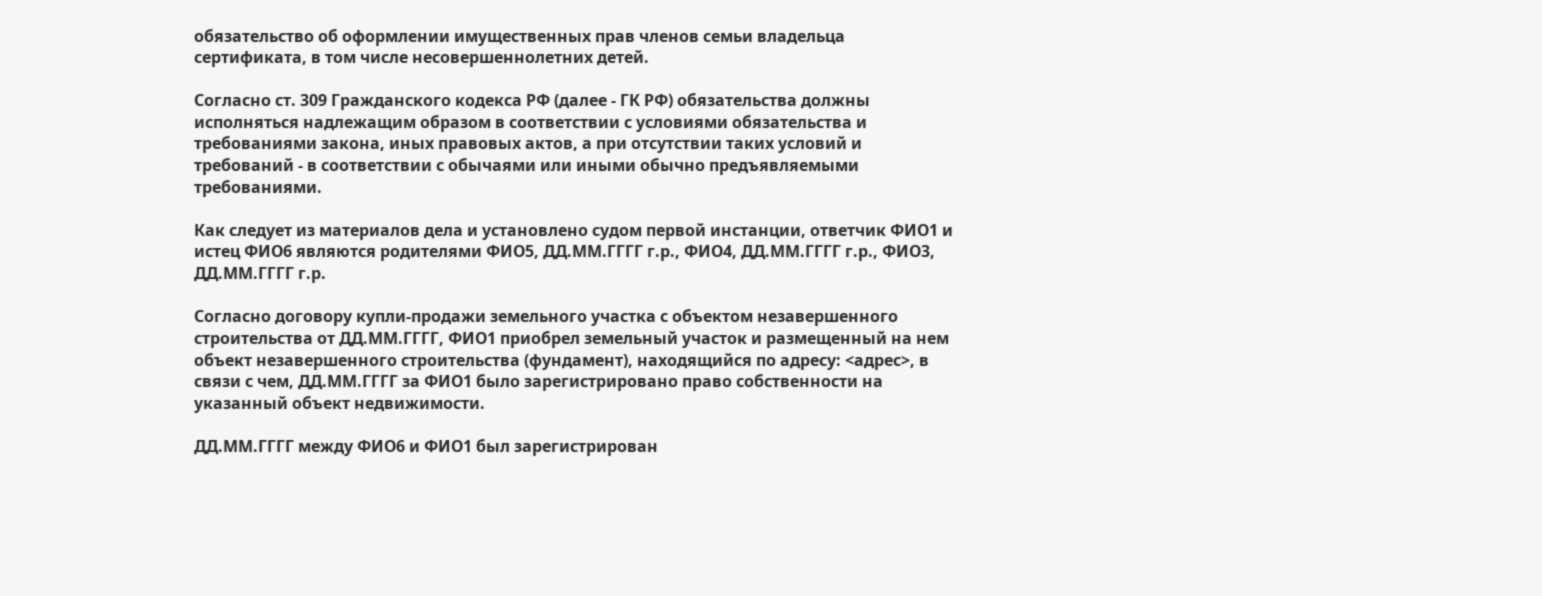обязательство об оформлении имущественных прав членов семьи владельца сертификата, в том числе несовершеннолетних детей.

Согласно ст. 309 Гражданского кодекса РФ (далее - ГК РФ) обязательства должны исполняться надлежащим образом в соответствии с условиями обязательства и требованиями закона, иных правовых актов, а при отсутствии таких условий и требований - в соответствии с обычаями или иными обычно предъявляемыми требованиями.

Как следует из материалов дела и установлено судом первой инстанции, ответчик ФИО1 и истец ФИО6 являются родителями ФИО5, ДД.ММ.ГГГГ г.р., ФИО4, ДД.ММ.ГГГГ г.р., ФИО3, ДД.ММ.ГГГГ г.р.

Согласно договору купли-продажи земельного участка с объектом незавершенного строительства от ДД.ММ.ГГГГ, ФИО1 приобрел земельный участок и размещенный на нем объект незавершенного строительства (фундамент), находящийся по адресу: <адрес>, в связи с чем, ДД.ММ.ГГГГ за ФИО1 было зарегистрировано право собственности на указанный объект недвижимости.

ДД.ММ.ГГГГ между ФИО6 и ФИО1 был зарегистрирован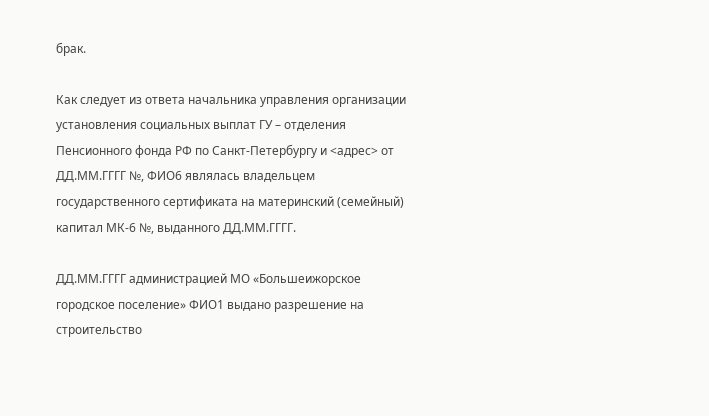брак.

Как следует из ответа начальника управления организации установления социальных выплат ГУ – отделения Пенсионного фонда РФ по Санкт-Петербургу и <адрес> от ДД.ММ.ГГГГ №, ФИО6 являлась владельцем государственного сертификата на материнский (семейный) капитал МК-6 №, выданного ДД.ММ.ГГГГ.

ДД.ММ.ГГГГ администрацией МО «Большеижорское городское поселение» ФИО1 выдано разрешение на строительство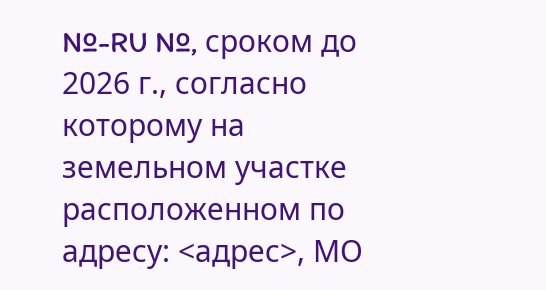№-RU №, сроком до 2026 г., согласно которому на земельном участке расположенном по адресу: <адрес>, МО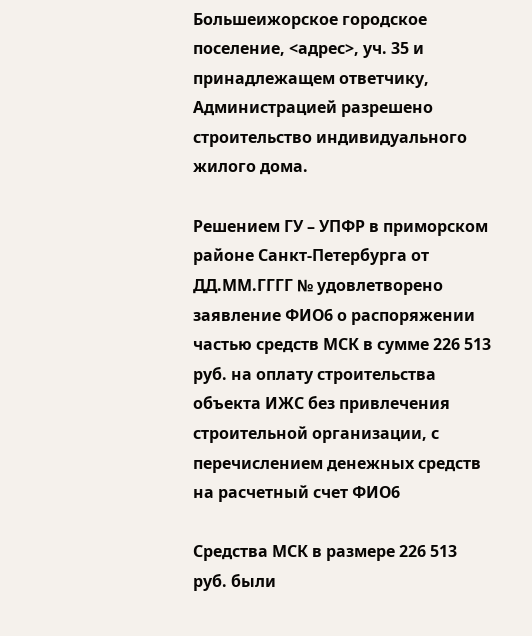Большеижорское городское поселение, <адрес>, уч. 35 и принадлежащем ответчику, Администрацией разрешено строительство индивидуального жилого дома.

Решением ГУ – УПФР в приморском районе Санкт-Петербурга от ДД.ММ.ГГГГ № удовлетворено заявление ФИО6 о распоряжении частью средств МСК в сумме 226 513 руб. на оплату строительства объекта ИЖС без привлечения строительной организации, с перечислением денежных средств на расчетный счет ФИО6

Средства МСК в размере 226 513 руб. были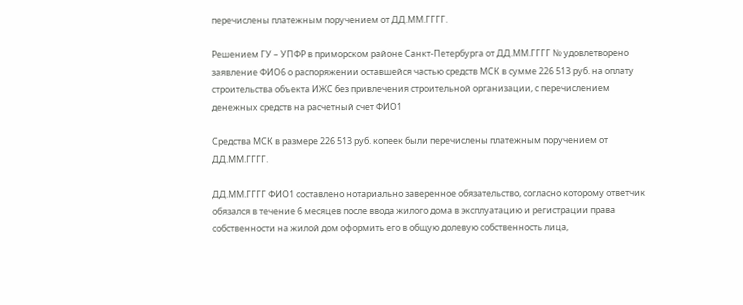перечислены платежным поручением от ДД.ММ.ГГГГ.

Решением ГУ – УПФР в приморском районе Санкт-Петербурга от ДД.ММ.ГГГГ № удовлетворено заявление ФИО6 о распоряжении оставшейся частью средств МСК в сумме 226 513 руб. на оплату строительства объекта ИЖС без привлечения строительной организации, с перечислением денежных средств на расчетный счет ФИО1

Средства МСК в размере 226 513 руб. копеек были перечислены платежным поручением от ДД.ММ.ГГГГ.

ДД.ММ.ГГГГ ФИО1 составлено нотариально заверенное обязательство, согласно которому ответчик обязался в течение 6 месяцев после ввода жилого дома в эксплуатацию и регистрации права собственности на жилой дом оформить его в общую долевую собственность лица,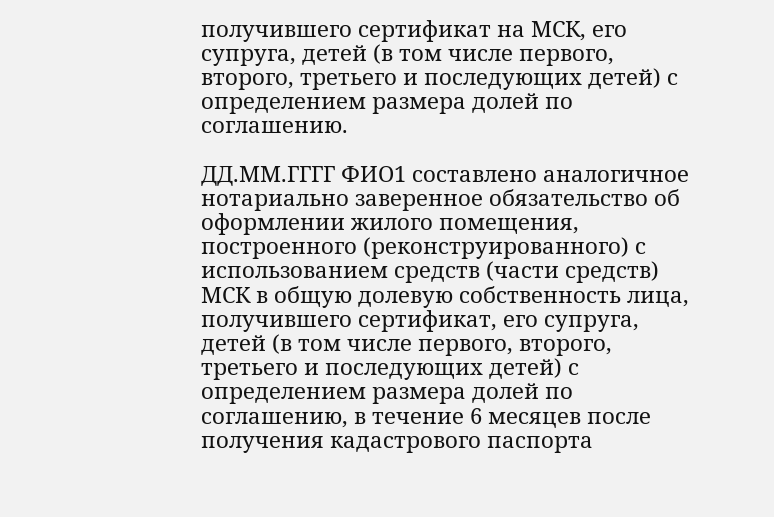получившего сертификат на МСК, его супруга, детей (в том числе первого, второго, третьего и последующих детей) с определением размера долей по соглашению.

ДД.ММ.ГГГГ ФИО1 составлено аналогичное нотариально заверенное обязательство об оформлении жилого помещения, построенного (реконструированного) с использованием средств (части средств) МСК в общую долевую собственность лица, получившего сертификат, его супруга, детей (в том числе первого, второго, третьего и последующих детей) с определением размера долей по соглашению, в течение 6 месяцев после получения кадастрового паспорта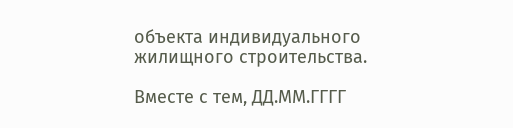объекта индивидуального жилищного строительства.

Вместе с тем, ДД.ММ.ГГГГ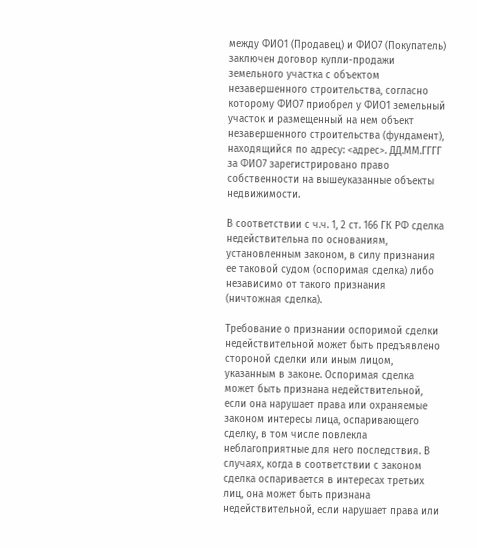между ФИО1 (Продавец) и ФИО7 (Покупатель) заключен договор купли-продажи земельного участка с объектом незавершенного строительства, согласно которому ФИО7 приобрел у ФИО1 земельный участок и размещенный на нем объект незавершенного строительства (фундамент), находящийся по адресу: <адрес>. ДД.ММ.ГГГГ за ФИО7 зарегистрировано право собственности на вышеуказанные объекты недвижимости.

В соответствии с ч.ч. 1, 2 ст. 166 ГК РФ сделка недействительна по основаниям, установленным законом, в силу признания ее таковой судом (оспоримая сделка) либо независимо от такого признания (ничтожная сделка).

Требование о признании оспоримой сделки недействительной может быть предъявлено стороной сделки или иным лицом, указанным в законе. Оспоримая сделка может быть признана недействительной, если она нарушает права или охраняемые законом интересы лица, оспаривающего сделку, в том числе повлекла неблагоприятные для него последствия. В случаях, когда в соответствии с законом сделка оспаривается в интересах третьих лиц, она может быть признана недействительной, если нарушает права или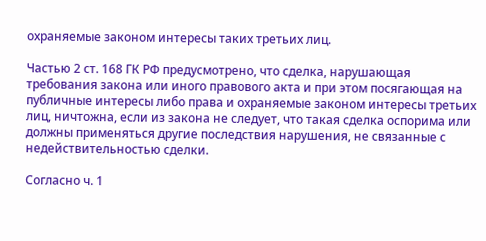охраняемые законом интересы таких третьих лиц.

Частью 2 ст. 168 ГК РФ предусмотрено, что сделка, нарушающая требования закона или иного правового акта и при этом посягающая на публичные интересы либо права и охраняемые законом интересы третьих лиц, ничтожна, если из закона не следует, что такая сделка оспорима или должны применяться другие последствия нарушения, не связанные с недействительностью сделки.

Согласно ч. 1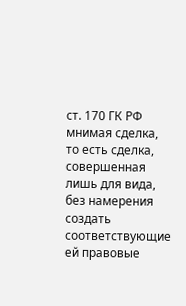ст. 170 ГК РФ мнимая сделка, то есть сделка, совершенная лишь для вида, без намерения создать соответствующие ей правовые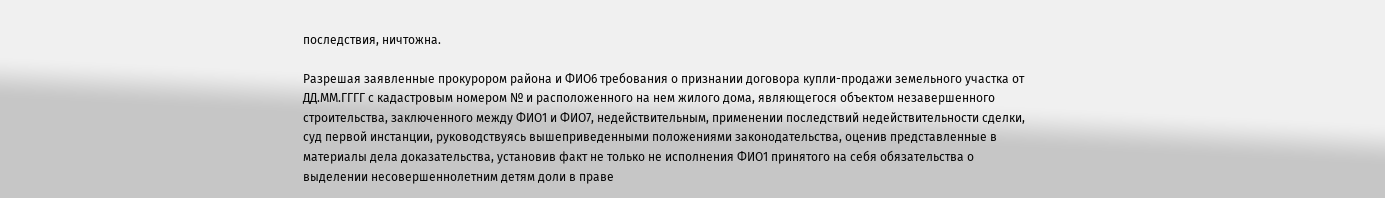последствия, ничтожна.

Разрешая заявленные прокурором района и ФИО6 требования о признании договора купли-продажи земельного участка от ДД.ММ.ГГГГ с кадастровым номером № и расположенного на нем жилого дома, являющегося объектом незавершенного строительства, заключенного между ФИО1 и ФИО7, недействительным, применении последствий недействительности сделки, суд первой инстанции, руководствуясь вышеприведенными положениями законодательства, оценив представленные в материалы дела доказательства, установив факт не только не исполнения ФИО1 принятого на себя обязательства о выделении несовершеннолетним детям доли в праве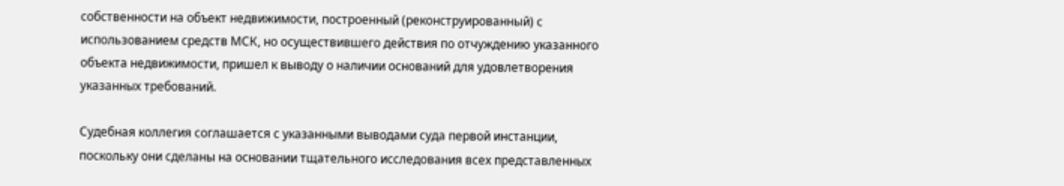собственности на объект недвижимости, построенный (реконструированный) с использованием средств МСК, но осуществившего действия по отчуждению указанного объекта недвижимости, пришел к выводу о наличии оснований для удовлетворения указанных требований.

Судебная коллегия соглашается с указанными выводами суда первой инстанции, поскольку они сделаны на основании тщательного исследования всех представленных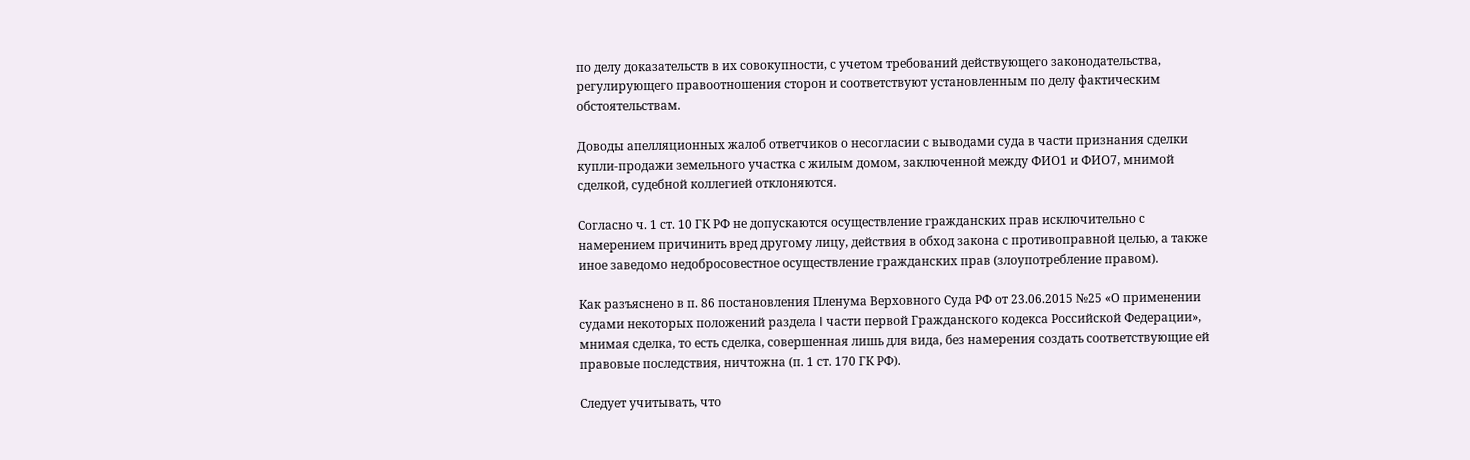по делу доказательств в их совокупности, с учетом требований действующего законодательства, регулирующего правоотношения сторон и соответствуют установленным по делу фактическим обстоятельствам.

Доводы апелляционных жалоб ответчиков о несогласии с выводами суда в части признания сделки купли-продажи земельного участка с жилым домом, заключенной между ФИО1 и ФИО7, мнимой сделкой, судебной коллегией отклоняются.

Согласно ч. 1 ст. 10 ГК РФ не допускаются осуществление гражданских прав исключительно с намерением причинить вред другому лицу, действия в обход закона с противоправной целью, а также иное заведомо недобросовестное осуществление гражданских прав (злоупотребление правом).

Как разъяснено в п. 86 постановления Пленума Верховного Суда РФ от 23.06.2015 №25 «О применении судами некоторых положений раздела I части первой Гражданского кодекса Российской Федерации», мнимая сделка, то есть сделка, совершенная лишь для вида, без намерения создать соответствующие ей правовые последствия, ничтожна (п. 1 ст. 170 ГК РФ).

Следует учитывать, что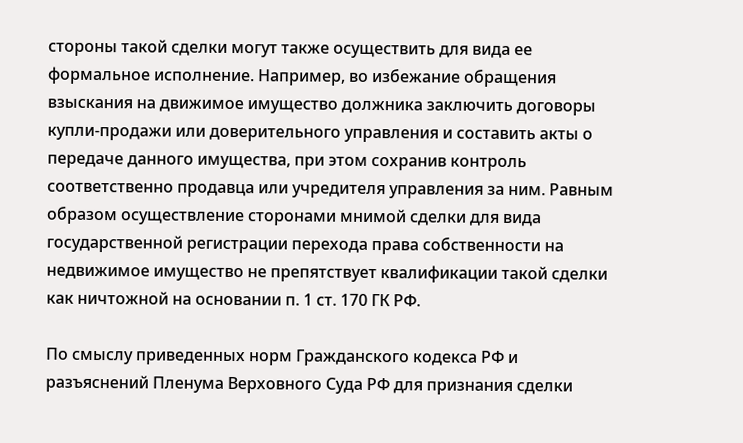стороны такой сделки могут также осуществить для вида ее формальное исполнение. Например, во избежание обращения взыскания на движимое имущество должника заключить договоры купли-продажи или доверительного управления и составить акты о передаче данного имущества, при этом сохранив контроль соответственно продавца или учредителя управления за ним. Равным образом осуществление сторонами мнимой сделки для вида государственной регистрации перехода права собственности на недвижимое имущество не препятствует квалификации такой сделки как ничтожной на основании п. 1 ст. 170 ГК РФ.

По смыслу приведенных норм Гражданского кодекса РФ и разъяснений Пленума Верховного Суда РФ для признания сделки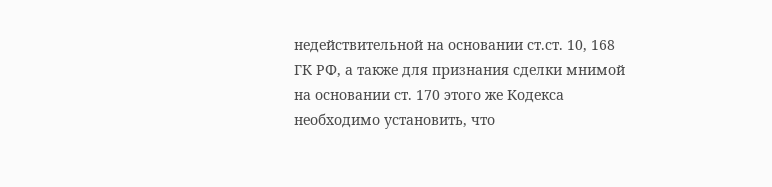недействительной на основании ст.ст. 10, 168 ГК РФ, а также для признания сделки мнимой на основании ст. 170 этого же Кодекса необходимо установить, что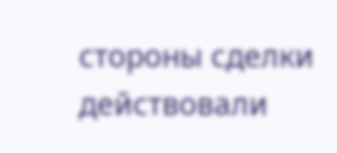стороны сделки действовали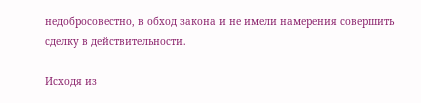недобросовестно, в обход закона и не имели намерения совершить сделку в действительности.

Исходя из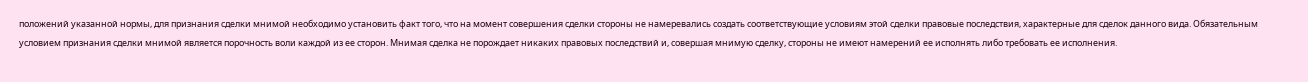положений указанной нормы, для признания сделки мнимой необходимо установить факт того, что на момент совершения сделки стороны не намеревались создать соответствующие условиям этой сделки правовые последствия, характерные для сделок данного вида. Обязательным условием признания сделки мнимой является порочность воли каждой из ее сторон. Мнимая сделка не порождает никаких правовых последствий и, совершая мнимую сделку, стороны не имеют намерений ее исполнять либо требовать ее исполнения.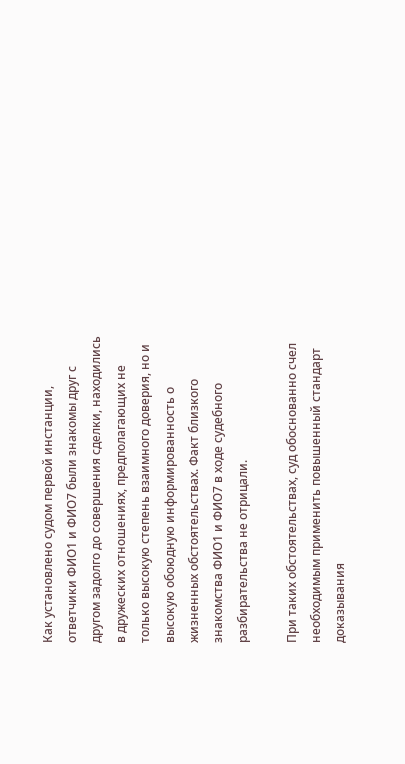Как установлено судом первой инстанции, ответчики ФИО1 и ФИО7 были знакомы друг с другом задолго до совершения сделки, находились в дружеских отношениях, предполагающих не только высокую степень взаимного доверия, но и высокую обоюдную информированность о жизненных обстоятельствах. Факт близкого знакомства ФИО1 и ФИО7 в ходе судебного разбирательства не отрицали.

При таких обстоятельствах, суд обоснованно счел необходимым применить повышенный стандарт доказывания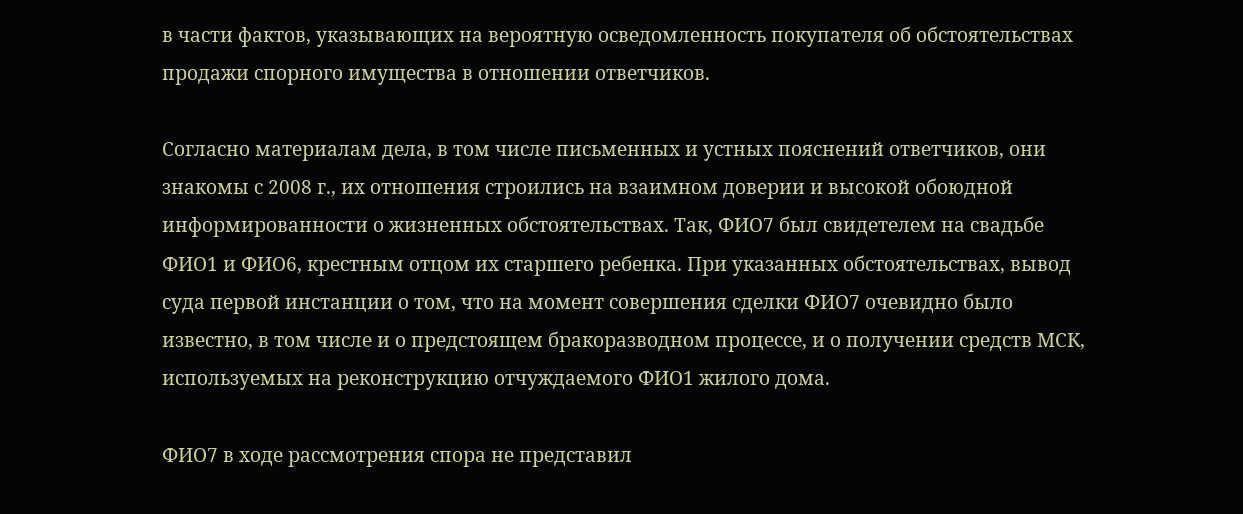в части фактов, указывающих на вероятную осведомленность покупателя об обстоятельствах продажи спорного имущества в отношении ответчиков.

Согласно материалам дела, в том числе письменных и устных пояснений ответчиков, они знакомы с 2008 г., их отношения строились на взаимном доверии и высокой обоюдной информированности о жизненных обстоятельствах. Так, ФИО7 был свидетелем на свадьбе ФИО1 и ФИО6, крестным отцом их старшего ребенка. При указанных обстоятельствах, вывод суда первой инстанции о том, что на момент совершения сделки ФИО7 очевидно было известно, в том числе и о предстоящем бракоразводном процессе, и о получении средств МСК, используемых на реконструкцию отчуждаемого ФИО1 жилого дома.

ФИО7 в ходе рассмотрения спора не представил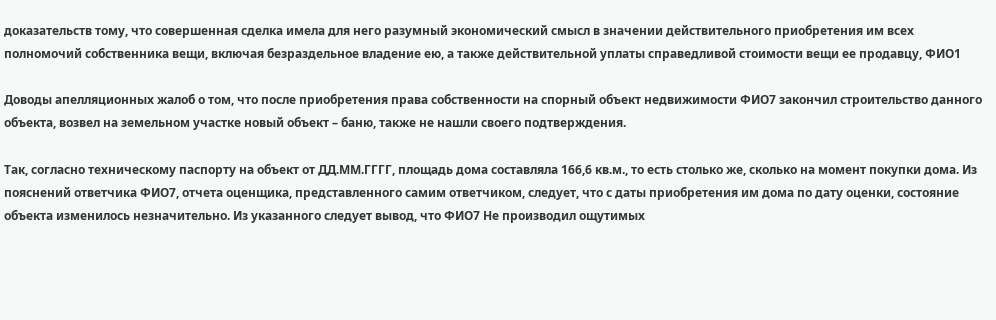доказательств тому, что совершенная сделка имела для него разумный экономический смысл в значении действительного приобретения им всех полномочий собственника вещи, включая безраздельное владение ею, а также действительной уплаты справедливой стоимости вещи ее продавцу, ФИО1

Доводы апелляционных жалоб о том, что после приобретения права собственности на спорный объект недвижимости ФИО7 закончил строительство данного объекта, возвел на земельном участке новый объект – баню, также не нашли своего подтверждения.

Так, согласно техническому паспорту на объект от ДД.ММ.ГГГГ, площадь дома составляла 166,6 кв.м., то есть столько же, сколько на момент покупки дома. Из пояснений ответчика ФИО7, отчета оценщика, представленного самим ответчиком, следует, что с даты приобретения им дома по дату оценки, состояние объекта изменилось незначительно. Из указанного следует вывод, что ФИО7 Не производил ощутимых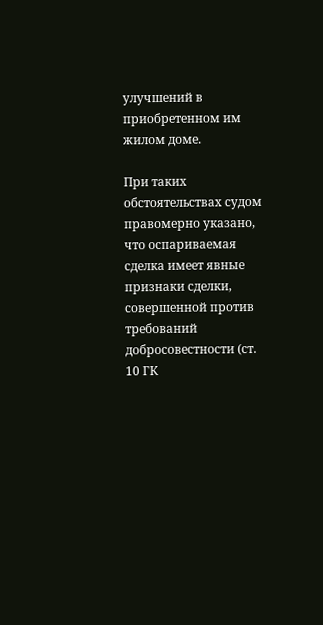улучшений в приобретенном им жилом доме.

При таких обстоятельствах судом правомерно указано, что оспариваемая сделка имеет явные признаки сделки, совершенной против требований добросовестности (ст. 10 ГК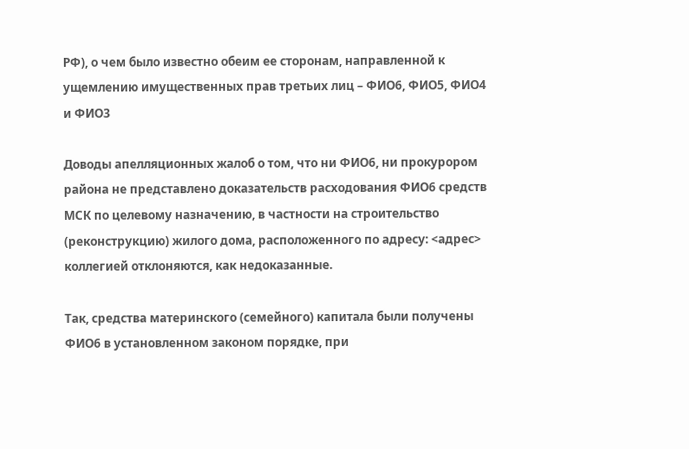РФ), о чем было известно обеим ее сторонам, направленной к ущемлению имущественных прав третьих лиц – ФИО6, ФИО5, ФИО4 и ФИО3

Доводы апелляционных жалоб о том, что ни ФИО6, ни прокурором района не представлено доказательств расходования ФИО6 средств МСК по целевому назначению, в частности на строительство (реконструкцию) жилого дома, расположенного по адресу: <адрес> коллегией отклоняются, как недоказанные.

Так, средства материнского (семейного) капитала были получены ФИО6 в установленном законом порядке, при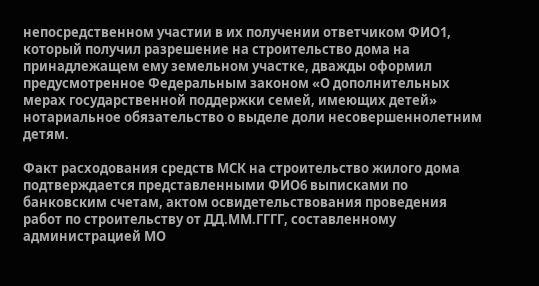непосредственном участии в их получении ответчиком ФИО1, который получил разрешение на строительство дома на принадлежащем ему земельном участке, дважды оформил предусмотренное Федеральным законом «О дополнительных мерах государственной поддержки семей, имеющих детей» нотариальное обязательство о выделе доли несовершеннолетним детям.

Факт расходования средств МСК на строительство жилого дома подтверждается представленными ФИО6 выписками по банковским счетам, актом освидетельствования проведения работ по строительству от ДД.ММ.ГГГГ, составленному администрацией МО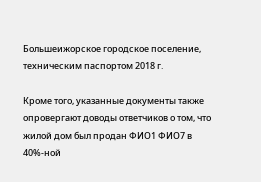Большеижорское городское поселение, техническим паспортом 2018 г.

Кроме того, указанные документы также опровергают доводы ответчиков о том, что жилой дом был продан ФИО1 ФИО7 в 40%-ной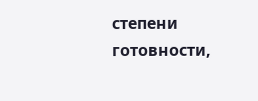степени готовности,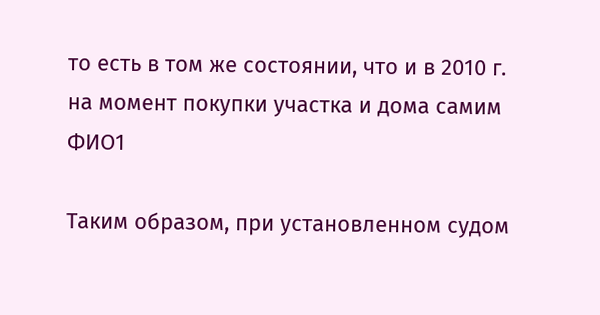то есть в том же состоянии, что и в 2010 г. на момент покупки участка и дома самим ФИО1

Таким образом, при установленном судом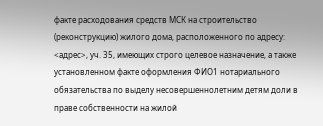факте расходования средств МСК на строительство (реконструкцию) жилого дома, расположенного по адресу: <адрес>, уч. 35, имеющих строго целевое назначение, а также установленном факте оформления ФИО1 нотариального обязательства по выделу несовершеннолетним детям доли в праве собственности на жилой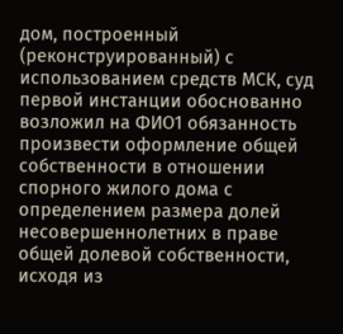дом, построенный (реконструированный) с использованием средств МСК, суд первой инстанции обоснованно возложил на ФИО1 обязанность произвести оформление общей собственности в отношении спорного жилого дома с определением размера долей несовершеннолетних в праве общей долевой собственности, исходя из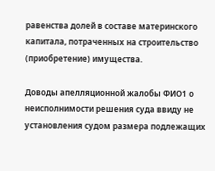равенства долей в составе материнского капитала, потраченных на строительство (приобретение) имущества.

Доводы апелляционной жалобы ФИО1 о неисполнимости решения суда ввиду не установления судом размера подлежащих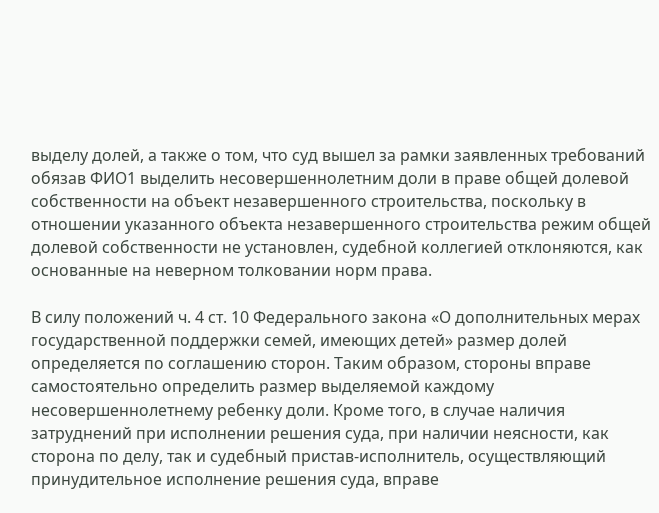выделу долей, а также о том, что суд вышел за рамки заявленных требований обязав ФИО1 выделить несовершеннолетним доли в праве общей долевой собственности на объект незавершенного строительства, поскольку в отношении указанного объекта незавершенного строительства режим общей долевой собственности не установлен, судебной коллегией отклоняются, как основанные на неверном толковании норм права.

В силу положений ч. 4 ст. 10 Федерального закона «О дополнительных мерах государственной поддержки семей, имеющих детей» размер долей определяется по соглашению сторон. Таким образом, стороны вправе самостоятельно определить размер выделяемой каждому несовершеннолетнему ребенку доли. Кроме того, в случае наличия затруднений при исполнении решения суда, при наличии неясности, как сторона по делу, так и судебный пристав-исполнитель, осуществляющий принудительное исполнение решения суда, вправе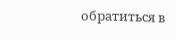обратиться в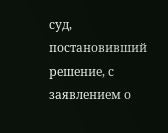суд, постановивший решение, с заявлением о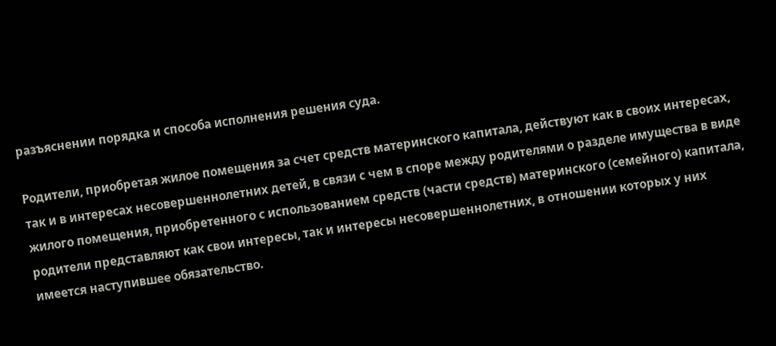разъяснении порядка и способа исполнения решения суда.

Родители, приобретая жилое помещения за счет средств материнского капитала, действуют как в своих интересах, так и в интересах несовершеннолетних детей, в связи с чем в споре между родителями о разделе имущества в виде жилого помещения, приобретенного с использованием средств (части средств) материнского (семейного) капитала, родители представляют как свои интересы, так и интересы несовершеннолетних, в отношении которых у них имеется наступившее обязательство.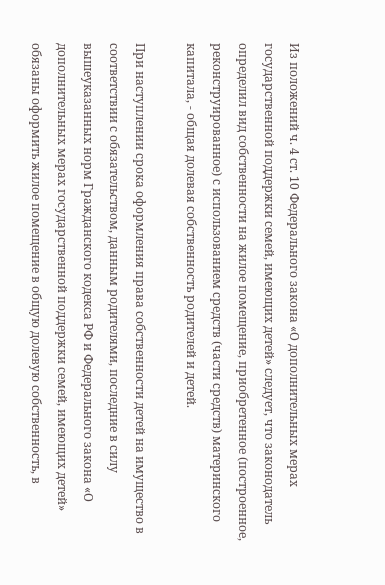Из положений ч. 4 ст. 10 Федерального закона «О дополнительных мерах государственной поддержки семей, имеющих детей» следует, что законодатель определил вид собственности на жилое помещение, приобретенное (построенное, реконструированное) с использованием средств (части средств) материнского капитала, - общая долевая собственность родителей и детей.

При наступлении срока оформления права собственности детей на имущество в соответствии с обязательством, данным родителями, последние в силу вышеуказанных норм Гражданского кодекса РФ и Федерального закона «О дополнительных мерах государственной поддержки семей, имеющих детей» обязаны оформить жилое помещение в общую долевую собственность, в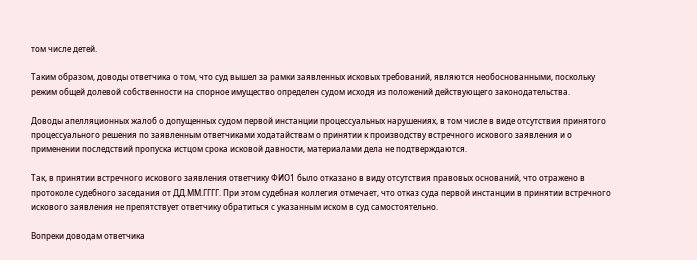том числе детей.

Таким образом, доводы ответчика о том, что суд вышел за рамки заявленных исковых требований, являются необоснованными, поскольку режим общей долевой собственности на спорное имущество определен судом исходя из положений действующего законодательства.

Доводы апелляционных жалоб о допущенных судом первой инстанции процессуальных нарушениях, в том числе в виде отсутствия принятого процессуального решения по заявленным ответчиками ходатайствам о принятии к производству встречного искового заявления и о применении последствий пропуска истцом срока исковой давности, материалами дела не подтверждаются.

Так, в принятии встречного искового заявления ответчику ФИО1 было отказано в виду отсутствия правовых оснований, что отражено в протоколе судебного заседания от ДД.ММ.ГГГГ. При этом судебная коллегия отмечает, что отказ суда первой инстанции в принятии встречного искового заявления не препятствует ответчику обратиться с указанным иском в суд самостоятельно.

Вопреки доводам ответчика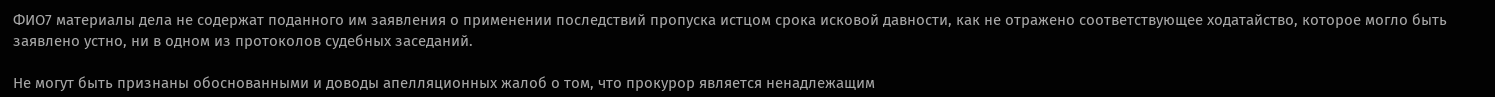ФИО7 материалы дела не содержат поданного им заявления о применении последствий пропуска истцом срока исковой давности, как не отражено соответствующее ходатайство, которое могло быть заявлено устно, ни в одном из протоколов судебных заседаний.

Не могут быть признаны обоснованными и доводы апелляционных жалоб о том, что прокурор является ненадлежащим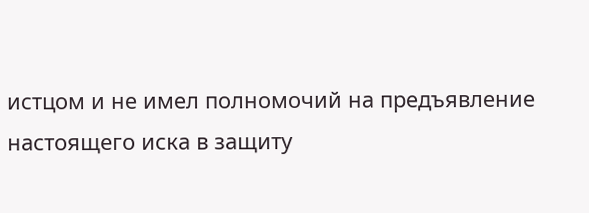истцом и не имел полномочий на предъявление настоящего иска в защиту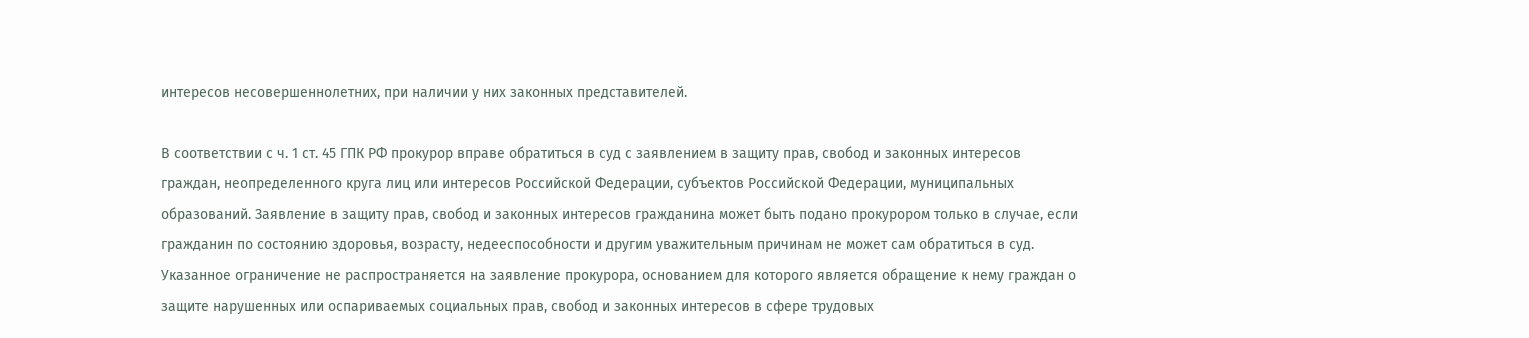интересов несовершеннолетних, при наличии у них законных представителей.

В соответствии с ч. 1 ст. 45 ГПК РФ прокурор вправе обратиться в суд с заявлением в защиту прав, свобод и законных интересов граждан, неопределенного круга лиц или интересов Российской Федерации, субъектов Российской Федерации, муниципальных образований. Заявление в защиту прав, свобод и законных интересов гражданина может быть подано прокурором только в случае, если гражданин по состоянию здоровья, возрасту, недееспособности и другим уважительным причинам не может сам обратиться в суд. Указанное ограничение не распространяется на заявление прокурора, основанием для которого является обращение к нему граждан о защите нарушенных или оспариваемых социальных прав, свобод и законных интересов в сфере трудовых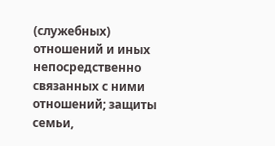(служебных) отношений и иных непосредственно связанных с ними отношений; защиты семьи,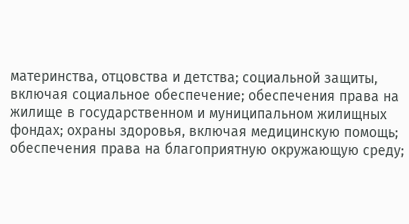материнства, отцовства и детства; социальной защиты, включая социальное обеспечение; обеспечения права на жилище в государственном и муниципальном жилищных фондах; охраны здоровья, включая медицинскую помощь; обеспечения права на благоприятную окружающую среду;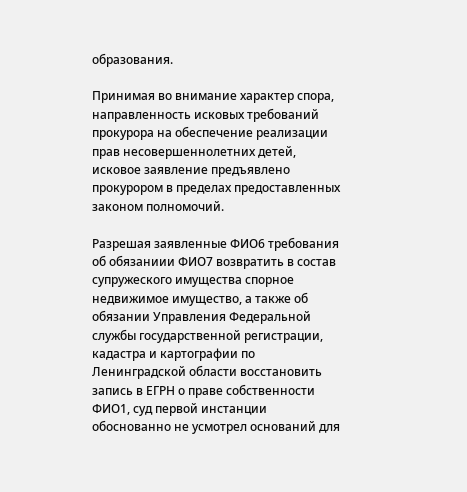образования.

Принимая во внимание характер спора, направленность исковых требований прокурора на обеспечение реализации прав несовершеннолетних детей, исковое заявление предъявлено прокурором в пределах предоставленных законом полномочий.

Разрешая заявленные ФИО6 требования об обязаниии ФИО7 возвратить в состав супружеского имущества спорное недвижимое имущество, а также об обязании Управления Федеральной службы государственной регистрации, кадастра и картографии по Ленинградской области восстановить запись в ЕГРН о праве собственности ФИО1, суд первой инстанции обоснованно не усмотрел оснований для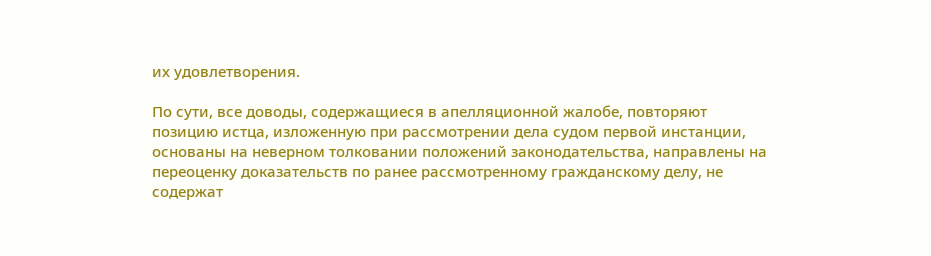их удовлетворения.

По сути, все доводы, содержащиеся в апелляционной жалобе, повторяют позицию истца, изложенную при рассмотрении дела судом первой инстанции, основаны на неверном толковании положений законодательства, направлены на переоценку доказательств по ранее рассмотренному гражданскому делу, не содержат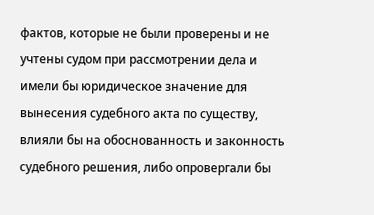фактов, которые не были проверены и не учтены судом при рассмотрении дела и имели бы юридическое значение для вынесения судебного акта по существу, влияли бы на обоснованность и законность судебного решения, либо опровергали бы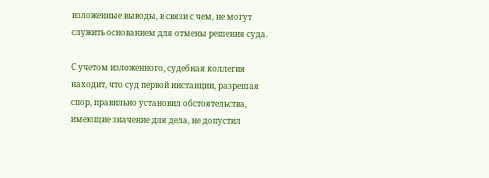изложенные выводы, в связи с чем, не могут служить основанием для отмены решения суда.

С учетом изложенного, судебная коллегия находит, что суд первой инстанции, разрешая спор, правильно установил обстоятельства, имеющие значение для дела, не допустил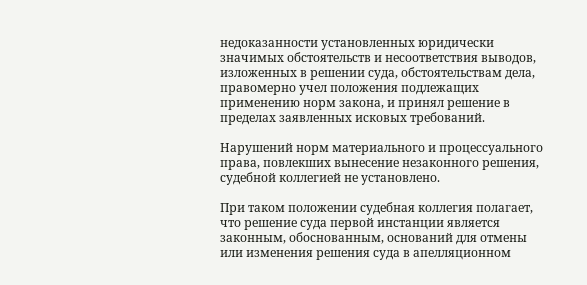недоказанности установленных юридически значимых обстоятельств и несоответствия выводов, изложенных в решении суда, обстоятельствам дела, правомерно учел положения подлежащих применению норм закона, и принял решение в пределах заявленных исковых требований.

Нарушений норм материального и процессуального права, повлекших вынесение незаконного решения, судебной коллегией не установлено.

При таком положении судебная коллегия полагает, что решение суда первой инстанции является законным, обоснованным, оснований для отмены или изменения решения суда в апелляционном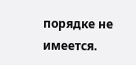порядке не имеется.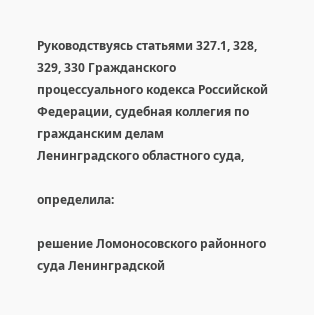Руководствуясь статьями 327.1, 328, 329, 330 Гражданского процессуального кодекса Российской Федерации, судебная коллегия по гражданским делам Ленинградского областного суда,

определила:

решение Ломоносовского районного суда Ленинградской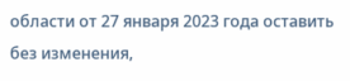области от 27 января 2023 года оставить без изменения,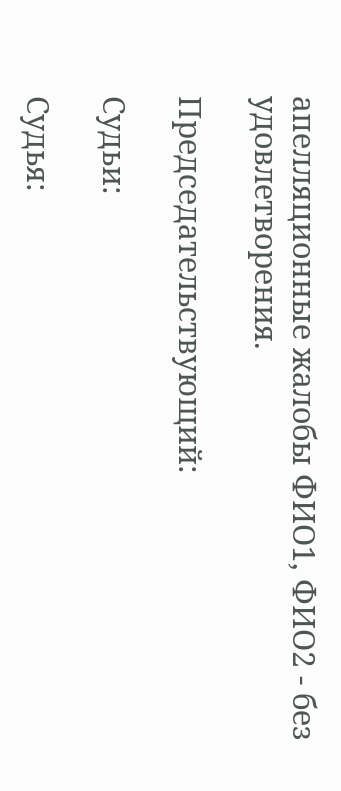апелляционные жалобы ФИО1, ФИО2 - без удовлетворения.

Председательствующий:

Судьи:

Судья: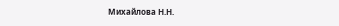Михайлова Н.Н.